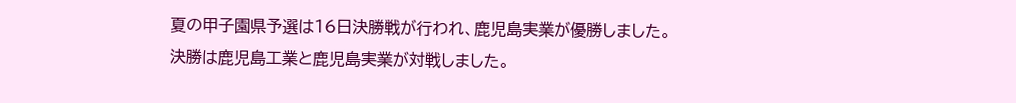夏の甲子園県予選は16日決勝戦が行われ、鹿児島実業が優勝しました。
決勝は鹿児島工業と鹿児島実業が対戦しました。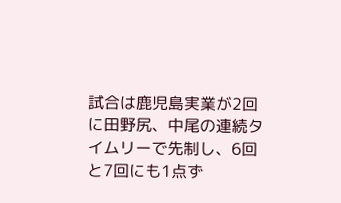試合は鹿児島実業が2回に田野尻、中尾の連続タイムリーで先制し、6回と7回にも1点ず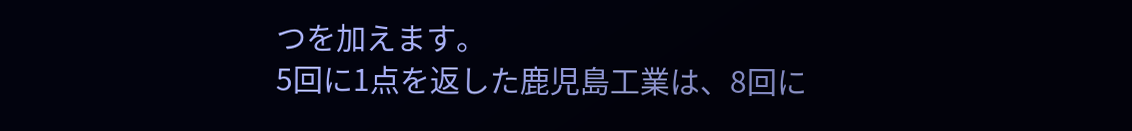つを加えます。
5回に1点を返した鹿児島工業は、8回に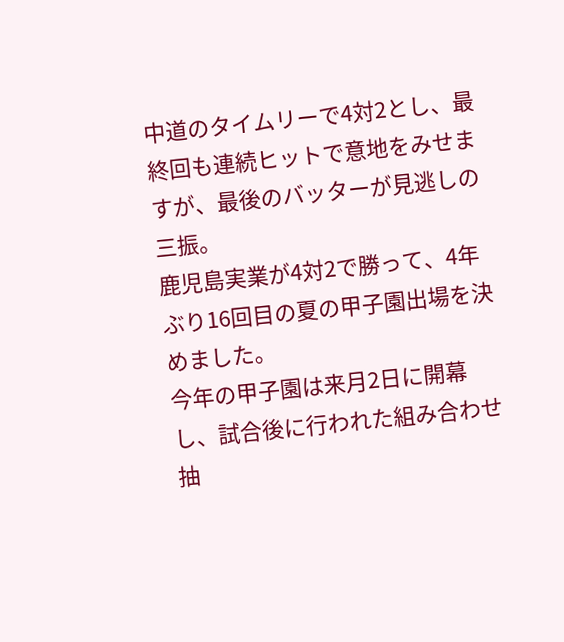中道のタイムリーで4対2とし、最終回も連続ヒットで意地をみせますが、最後のバッターが見逃しの三振。
鹿児島実業が4対2で勝って、4年ぶり16回目の夏の甲子園出場を決めました。
今年の甲子園は来月2日に開幕し、試合後に行われた組み合わせ抽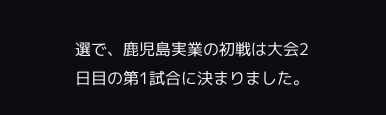選で、鹿児島実業の初戦は大会2日目の第1試合に決まりました。